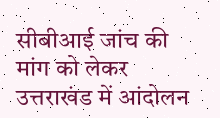सीबीआई जांच की मांग को लेकर उत्तराखंड में आंदोलन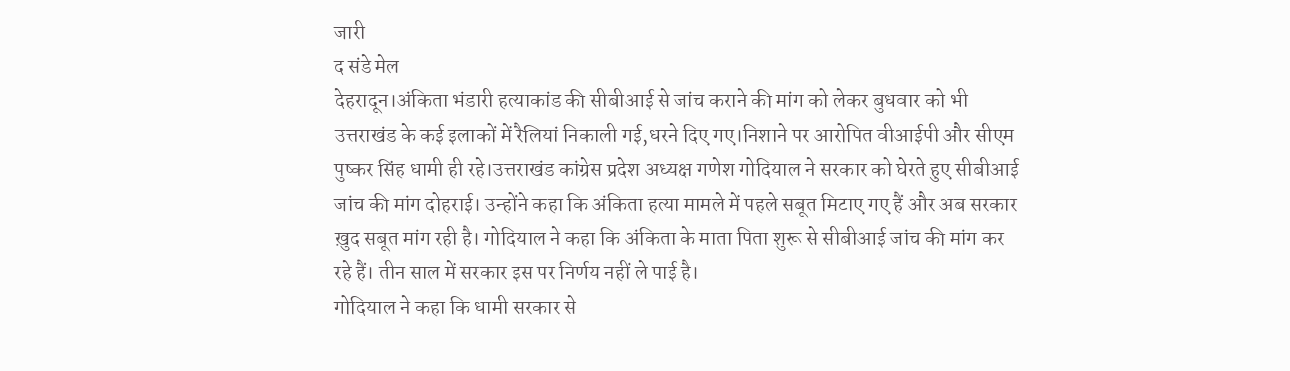जारी
द संडे मेल
देहरादून।अंकिता भंडारी हत्याकांड की सीबीआई से जांच कराने की मांग को लेकर बुधवार को भी उत्तराखंड के कई इलाकों में रैलियां निकाली गई,धरने दिए गए।निशाने पर आरोपित वीआईपी और सीएम पुष्कर सिंह धामी ही रहे।उत्तराखंड कांग्रेस प्रदेश अध्यक्ष गणेश गोदियाल ने सरकार को घेरते हुए सीबीआई जांच की मांग दोहराई। उन्होंने कहा कि अंकिता हत्या मामले में पहले सबूत मिटाए गए हैं और अब सरकार ख़ुद सबूत मांग रही है। गोदियाल ने कहा कि अंकिता के माता पिता शुरू से सीबीआई जांच की मांग कर रहे हैं। तीन साल में सरकार इस पर निर्णय नहीं ले पाई है।
गोदियाल ने कहा कि धामी सरकार से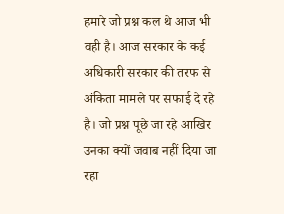हमारे जो प्रश्न कल थे आज भी वही है। आज सरकार के कई अधिकारी सरकार की तरफ से अंकिता मामले पर सफाई दे रहे है। जो प्रश्न पूछे जा रहे आखिर उनका क्यों जवाब नहीं दिया जा रहा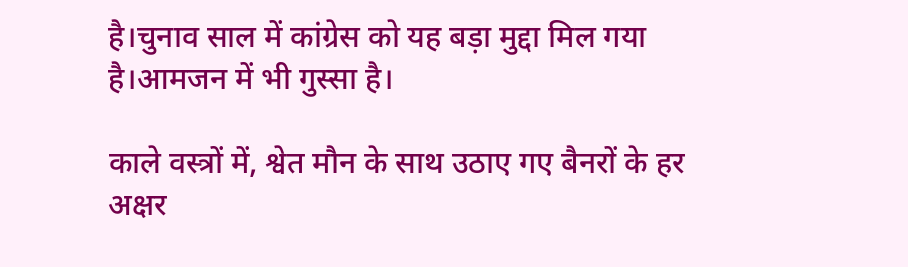है।चुनाव साल में कांग्रेस को यह बड़ा मुद्दा मिल गया है।आमजन में भी गुस्सा है।

काले वस्त्रों में, श्वेत मौन के साथ उठाए गए बैनरों के हर अक्षर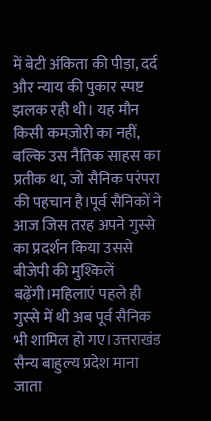में बेटी अंकिता की पीड़ा, दर्द और न्याय की पुकार स्पष्ट झलक रही थी। यह मौन किसी कमज़ोरी का नहीं, बल्कि उस नैतिक साहस का प्रतीक था, जो सैनिक परंपरा की पहचान है।पूर्व सैनिकों ने आज जिस तरह अपने गुस्से का प्रदर्शन किया उससे बीजेपी की मुश्किलें बढ़ेंगी।महिलाएं पहले ही गुस्से में थी अब पूर्व सैनिक भी शामिल हो गए।उत्तराखंड सैन्य बाहुल्य प्रदेश माना जाता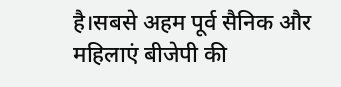है।सबसे अहम पूर्व सैनिक और महिलाएं बीजेपी की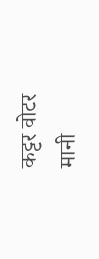कट्टर वोटर मानी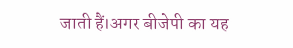जाती हैं।अगर बीजेपी का यह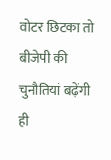वोटर छिटका तो बीजेपी की चुनौतियां बढ़ेंगी ही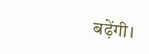बढ़ेंगी।